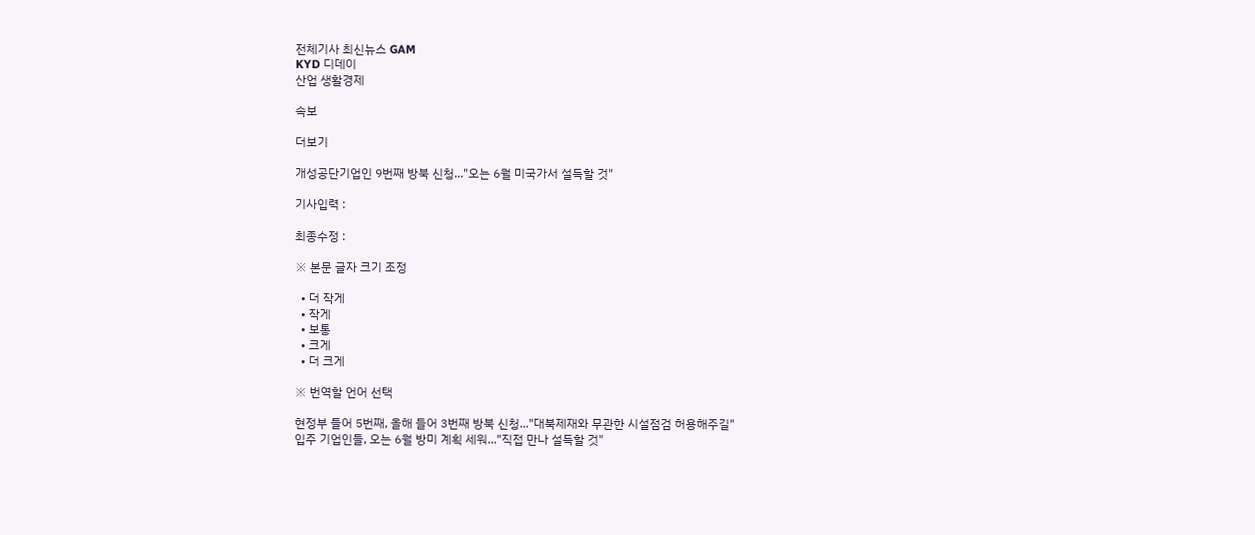전체기사 최신뉴스 GAM
KYD 디데이
산업 생활경제

속보

더보기

개성공단기업인 9번째 방북 신청..."오는 6월 미국가서 설득할 것"

기사입력 :

최종수정 :

※ 본문 글자 크기 조정

  • 더 작게
  • 작게
  • 보통
  • 크게
  • 더 크게

※ 번역할 언어 선택

현정부 들어 5번째, 올해 들어 3번째 방북 신청..."대북제재와 무관한 시설점검 허용해주길"
입주 기업인들, 오는 6월 방미 계획 세워..."직접 만나 설득할 것"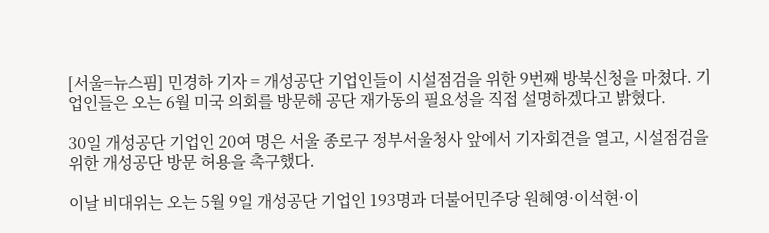[서울=뉴스핌] 민경하 기자 = 개성공단 기업인들이 시설점검을 위한 9번째 방북신청을 마쳤다. 기업인들은 오는 6월 미국 의회를 방문해 공단 재가동의 필요성을 직접 설명하겠다고 밝혔다.

30일 개성공단 기업인 20여 명은 서울 종로구 정부서울청사 앞에서 기자회견을 열고, 시설점검을 위한 개성공단 방문 허용을 촉구했다.

이날 비대위는 오는 5월 9일 개성공단 기업인 193명과 더불어민주당 원혜영·이석현·이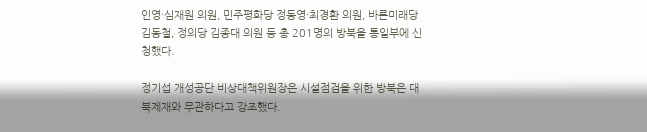인영·심재원 의원, 민주평화당 정동영·최경환 의원, 바른미래당 김동철, 정의당 김종대 의원 등 총 201명의 방북을 통일부에 신청했다.

정기섭 개성공단 비상대책위원장은 시설점검을 위한 방북은 대북제재와 무관하다고 강조했다.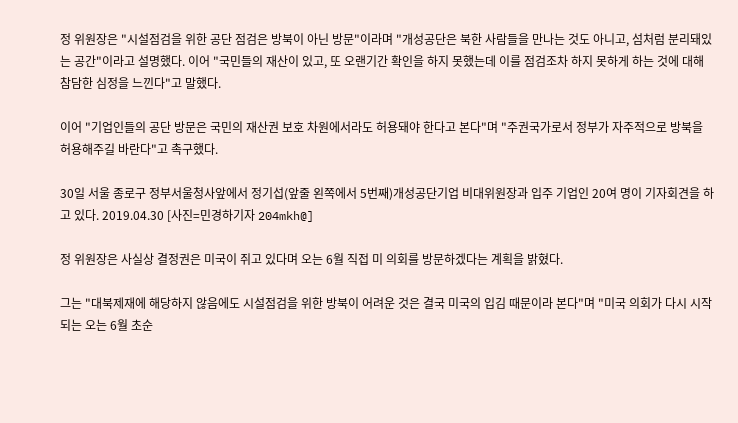정 위원장은 "시설점검을 위한 공단 점검은 방북이 아닌 방문"이라며 "개성공단은 북한 사람들을 만나는 것도 아니고, 섬처럼 분리돼있는 공간"이라고 설명했다. 이어 "국민들의 재산이 있고, 또 오랜기간 확인을 하지 못했는데 이를 점검조차 하지 못하게 하는 것에 대해 참담한 심정을 느낀다"고 말했다.

이어 "기업인들의 공단 방문은 국민의 재산권 보호 차원에서라도 허용돼야 한다고 본다"며 "주권국가로서 정부가 자주적으로 방북을 허용해주길 바란다"고 촉구했다.

30일 서울 종로구 정부서울청사앞에서 정기섭(앞줄 왼쪽에서 5번째)개성공단기업 비대위원장과 입주 기업인 20여 명이 기자회견을 하고 있다. 2019.04.30 [사진=민경하기자 204mkh@]

정 위원장은 사실상 결정권은 미국이 쥐고 있다며 오는 6월 직접 미 의회를 방문하겠다는 계획을 밝혔다.

그는 "대북제재에 해당하지 않음에도 시설점검을 위한 방북이 어려운 것은 결국 미국의 입김 때문이라 본다"며 "미국 의회가 다시 시작되는 오는 6월 초순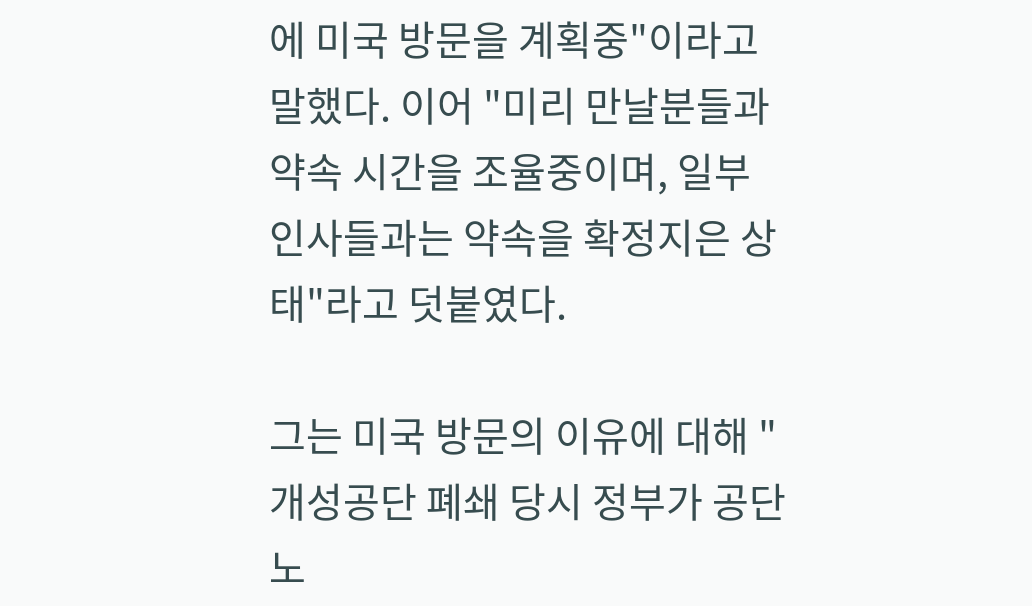에 미국 방문을 계획중"이라고 말했다. 이어 "미리 만날분들과 약속 시간을 조율중이며, 일부 인사들과는 약속을 확정지은 상태"라고 덧붙였다.

그는 미국 방문의 이유에 대해 "개성공단 폐쇄 당시 정부가 공단 노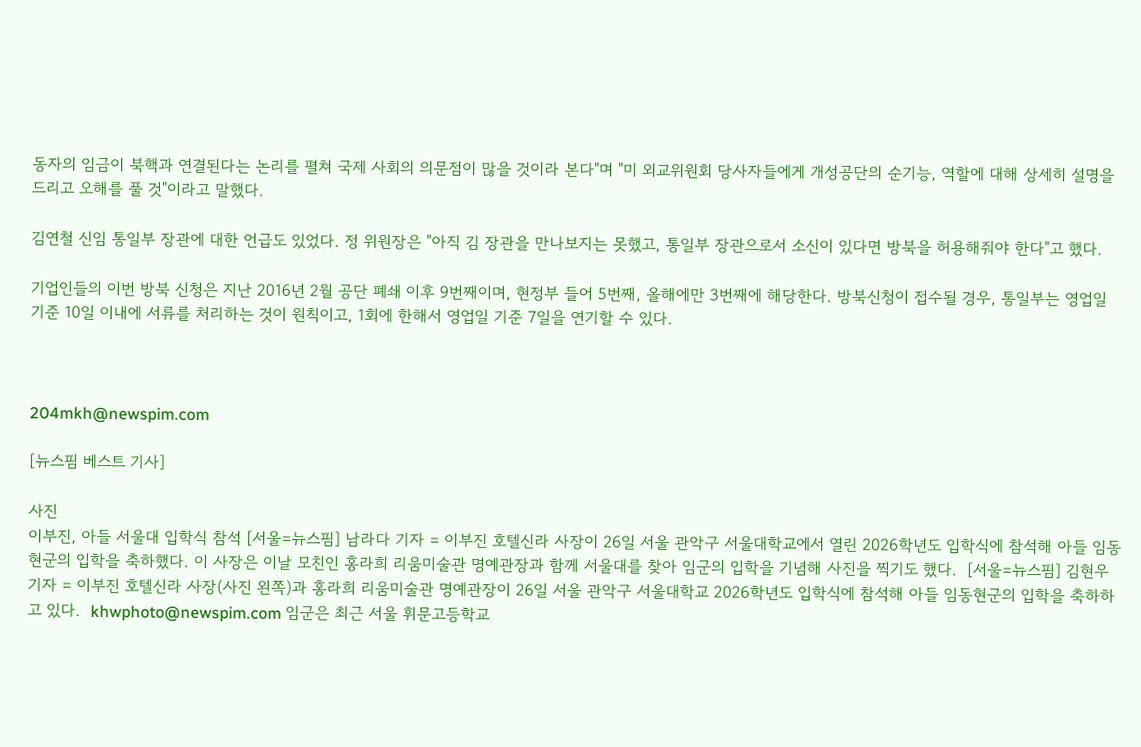동자의 임금이 북핵과 연결된다는 논리를 펼쳐 국제 사회의 의문점이 많을 것이라 본다"며 "미 외교위원회 당사자들에게 개성공단의 순기능, 역할에 대해 상세히 설명을 드리고 오해를 풀 것"이라고 말했다.

김연철 신임 통일부 장관에 대한 언급도 있었다. 정 위원장은 "아직 김 장관을 만나보지는 못했고, 통일부 장관으로서 소신이 있다면 방북을 허용해줘야 한다"고 했다.

기업인들의 이번 방북 신청은 지난 2016년 2월 공단 폐쇄 이후 9번째이며, 현정부 들어 5번째, 올해에만 3번째에 해당한다. 방북신청이 접수될 경우, 통일부는 영업일 기준 10일 이내에 서류를 처리하는 것이 원칙이고, 1회에 한해서 영업일 기준 7일을 연기할 수 있다.



204mkh@newspim.com

[뉴스핌 베스트 기사]

사진
이부진, 아들 서울대 입학식 참석 [서울=뉴스핌] 남라다 기자 = 이부진 호텔신라 사장이 26일 서울 관악구 서울대학교에서 열린 2026학년도 입학식에 참석해 아들 임동현군의 입학을 축하했다. 이 사장은 이날 모친인 홍라희 리움미술관 명예관장과 함께 서울대를 찾아 임군의 입학을 기념해 사진을 찍기도 했다.  [서울=뉴스핌] 김현우 기자 = 이부진 호텔신라 사장(사진 왼쪽)과 홍라희 리움미술관 명예관장이 26일 서울 관악구 서울대학교 2026학년도 입학식에 참석해 아들 임동현군의 입학을 축하하고 있다.  khwphoto@newspim.com 임군은 최근 서울 휘문고등학교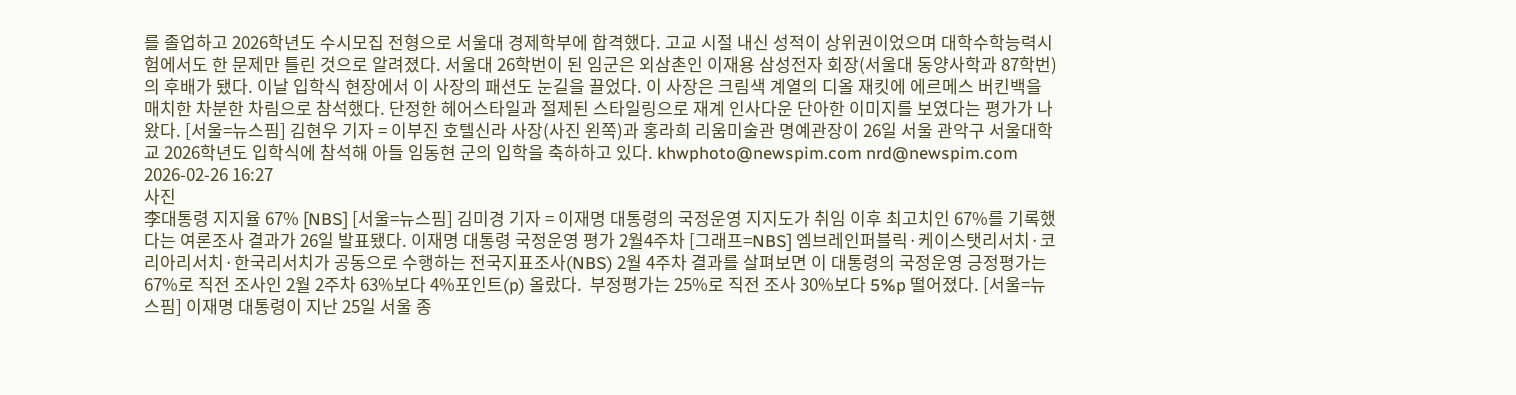를 졸업하고 2026학년도 수시모집 전형으로 서울대 경제학부에 합격했다. 고교 시절 내신 성적이 상위권이었으며 대학수학능력시험에서도 한 문제만 틀린 것으로 알려졌다. 서울대 26학번이 된 임군은 외삼촌인 이재용 삼성전자 회장(서울대 동양사학과 87학번)의 후배가 됐다. 이날 입학식 현장에서 이 사장의 패션도 눈길을 끌었다. 이 사장은 크림색 계열의 디올 재킷에 에르메스 버킨백을 매치한 차분한 차림으로 참석했다. 단정한 헤어스타일과 절제된 스타일링으로 재계 인사다운 단아한 이미지를 보였다는 평가가 나왔다. [서울=뉴스핌] 김현우 기자 = 이부진 호텔신라 사장(사진 왼쪽)과 홍라희 리움미술관 명예관장이 26일 서울 관악구 서울대학교 2026학년도 입학식에 참석해 아들 임동현 군의 입학을 축하하고 있다. khwphoto@newspim.com nrd@newspim.com 2026-02-26 16:27
사진
李대통령 지지율 67% [NBS] [서울=뉴스핌] 김미경 기자 = 이재명 대통령의 국정운영 지지도가 취임 이후 최고치인 67%를 기록했다는 여론조사 결과가 26일 발표됐다. 이재명 대통령 국정운영 평가 2월4주차 [그래프=NBS] 엠브레인퍼블릭·케이스탯리서치·코리아리서치·한국리서치가 공동으로 수행하는 전국지표조사(NBS) 2월 4주차 결과를 살펴보면 이 대통령의 국정운영 긍정평가는 67%로 직전 조사인 2월 2주차 63%보다 4%포인트(p) 올랐다.  부정평가는 25%로 직전 조사 30%보다 5%p 떨어졌다. [서울=뉴스핌] 이재명 대통령이 지난 25일 서울 종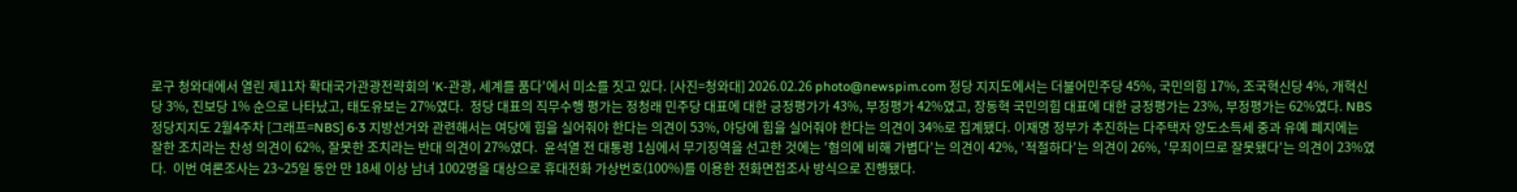로구 청와대에서 열린 제11차 확대국가관광전략회의 'K-관광, 세계를 품다'에서 미소를 짓고 있다. [사진=청와대] 2026.02.26 photo@newspim.com 정당 지지도에서는 더불어민주당 45%, 국민의힘 17%, 조국혁신당 4%, 개혁신당 3%, 진보당 1% 순으로 나타났고, 태도유보는 27%였다.  정당 대표의 직무수행 평가는 정청래 민주당 대표에 대한 긍정평가가 43%, 부정평가 42%였고, 장동혁 국민의힘 대표에 대한 긍정평가는 23%, 부정평가는 62%였다. NBS 정당지지도 2월4주차 [그래프=NBS] 6·3 지방선거와 관련해서는 여당에 힘을 실어줘야 한다는 의견이 53%, 야당에 힘을 실어줘야 한다는 의견이 34%로 집계됐다. 이재명 정부가 추진하는 다주택자 양도소득세 중과 유예 폐지에는 잘한 조치라는 찬성 의견이 62%, 잘못한 조치라는 반대 의견이 27%였다.  윤석열 전 대통령 1심에서 무기징역을 선고한 것에는 '혐의에 비해 가볍다'는 의견이 42%, '적절하다'는 의견이 26%, '무죄이므로 잘못됐다'는 의견이 23%였다.  이번 여론조사는 23~25일 동안 만 18세 이상 남녀 1002명을 대상으로 휴대전화 가상번호(100%)를 이용한 전화면접조사 방식으로 진행됐다.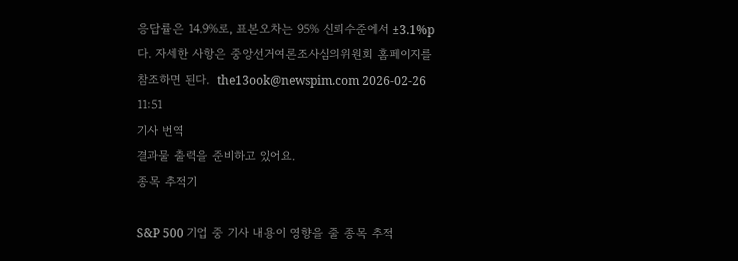응답률은 14.9%로, 표본오차는 95% 신뢰수준에서 ±3.1%p다. 자세한 사항은 중앙선거여론조사심의위원회 홈페이지를 참조하면 된다.  the13ook@newspim.com 2026-02-26 11:51
기사 번역
결과물 출력을 준비하고 있어요.
종목 추적기

S&P 500 기업 중 기사 내용이 영향을 줄 종목 추적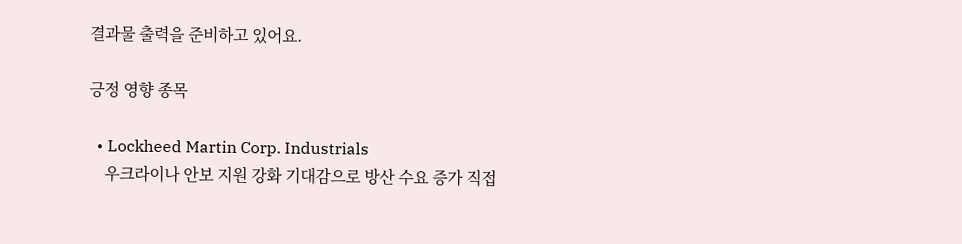결과물 출력을 준비하고 있어요.

긍정 영향 종목

  • Lockheed Martin Corp. Industrials
    우크라이나 안보 지원 강화 기대감으로 방산 수요 증가 직접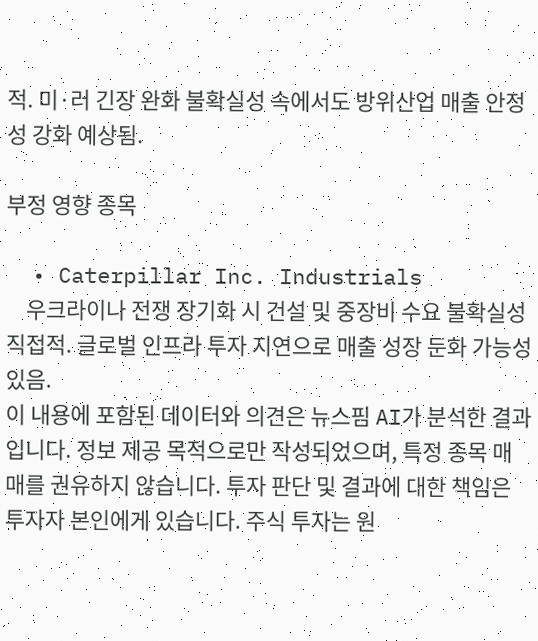적. 미·러 긴장 완화 불확실성 속에서도 방위산업 매출 안정성 강화 예상됨.

부정 영향 종목

  • Caterpillar Inc. Industrials
    우크라이나 전쟁 장기화 시 건설 및 중장비 수요 불확실성 직접적. 글로벌 인프라 투자 지연으로 매출 성장 둔화 가능성 있음.
이 내용에 포함된 데이터와 의견은 뉴스핌 AI가 분석한 결과입니다. 정보 제공 목적으로만 작성되었으며, 특정 종목 매매를 권유하지 않습니다. 투자 판단 및 결과에 대한 책임은 투자자 본인에게 있습니다. 주식 투자는 원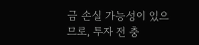금 손실 가능성이 있으므로, 투자 전 충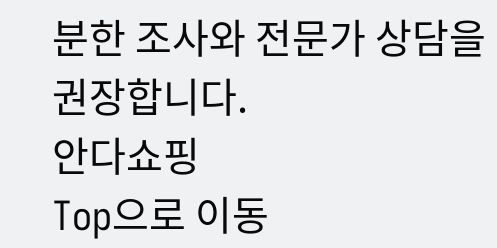분한 조사와 전문가 상담을 권장합니다.
안다쇼핑
Top으로 이동